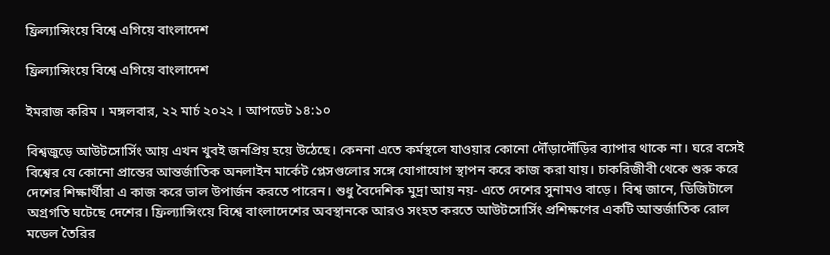ফ্রিল্যান্সিংয়ে বিশ্বে এগিয়ে বাংলাদেশ

ফ্রিল্যান্সিংয়ে বিশ্বে এগিয়ে বাংলাদেশ

ইমরাজ করিম । মঙ্গলবার, ২২ মার্চ ২০২২ । আপডেট ১৪:১০

বিশ্বজুড়ে আউটসোর্সিং আয় এখন খুবই জনপ্রিয় হয়ে উঠেছে। কেননা এতে কর্মস্থলে যাওয়ার কোনো দৌঁড়াদৌঁড়ির ব্যাপার থাকে না। ঘরে বসেই বিশ্বের যে কোনো প্রান্তের আন্তর্জাতিক অনলাইন মার্কেট প্লেসগুলোর সঙ্গে যোগাযোগ স্থাপন করে কাজ করা যায়। চাকরিজীবী থেকে শুরু করে দেশের শিক্ষার্থীরা এ কাজ করে ভাল উপার্জন করতে পারেন। শুধু বৈদেশিক মুদ্রা আয় নয়- এতে দেশের সুনামও বাড়ে। বিশ্ব জানে, ডিজিটালে অগ্রগতি ঘটেছে দেশের। ফ্রিল্যান্সিংয়ে বিশ্বে বাংলাদেশের অবস্থানকে আরও সংহত করতে আউটসোর্সিং প্রশিক্ষণের একটি আন্তর্জাতিক রোল মডেল তৈরির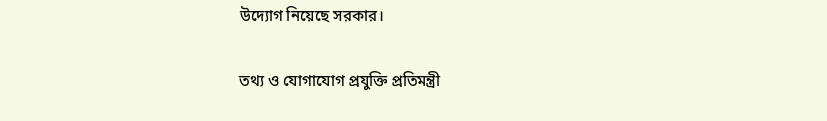উদ্যোগ নিয়েছে সরকার।

তথ্য ও যোগাযোগ প্রযুক্তি প্রতিমন্ত্রী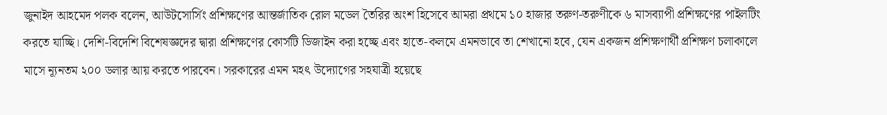জুনাইদ আহমেদ পলক বলেন, আউটসোর্সিং প্রশিক্ষণের আন্তর্জাতিক রোল মডেল তৈরির অংশ হিসেবে আমরা প্রথমে ১০ হাজার তরুণ-তরুণীকে ৬ মাসব্যাপী প্রশিক্ষণের পাইলটিং করতে যাচ্ছি। দেশি-বিদেশি বিশেষজ্ঞদের দ্বারা প্রশিক্ষণের কোর্সটি ডিজাইন করা হচ্ছে এবং হাতে-কলমে এমনভাবে তা শেখানো হবে, যেন একজন প্রশিক্ষণার্থী প্রশিক্ষণ চলাকালে মাসে ন্যূনতম ২০০ ডলার আয় করতে পারবেন। সরকারের এমন মহৎ উদ্যোগের সহযাত্রী হয়েছে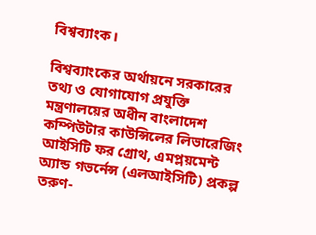বিশ্বব্যাংক।

বিশ্বব্যাংকের অর্থায়নে সরকারের তথ্য ও যোগাযোগ প্রযুক্তি মন্ত্রণালয়ের অধীন বাংলাদেশ কম্পিউটার কাউন্সিলের লিভারেজিং আইসিটি ফর গ্রোথ, এমপ্লয়মেন্ট অ্যান্ড গভর্নেন্স (এলআইসিটি) প্রকল্প তরুণ-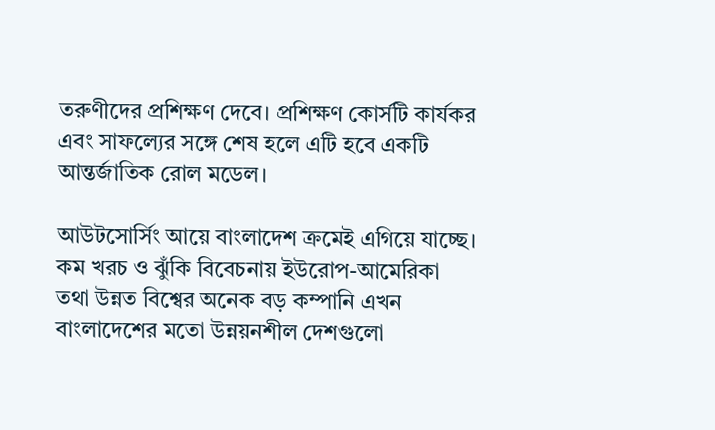তরুণীদের প্রশিক্ষণ দেবে। প্রশিক্ষণ কোর্সটি কার্যকর এবং সাফল্যের সঙ্গে শেষ হলে এটি হবে একটি আন্তর্জাতিক রোল মডেল।

আউটসোর্সিং আয়ে বাংলাদেশ ক্রমেই এগিয়ে যাচ্ছে। কম খরচ ও ঝুঁকি বিবেচনায় ইউরোপ-আমেরিকা তথা উন্নত বিশ্বের অনেক বড় কম্পানি এখন বাংলাদেশের মতো উন্নয়নশীল দেশগুলো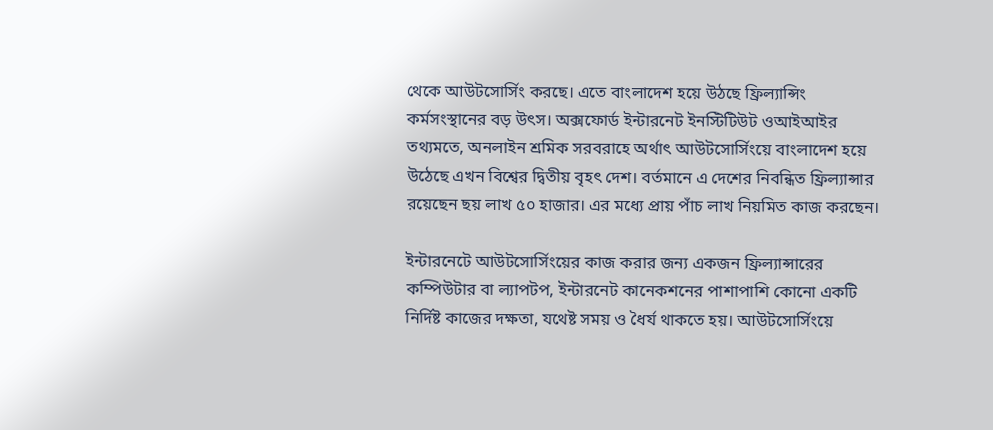থেকে আউটসোর্সিং করছে। এতে বাংলাদেশ হয়ে উঠছে ফ্রিল্যান্সিং কর্মসংস্থানের বড় উৎস। অক্সফোর্ড ইন্টারনেট ইনস্টিটিউট ওআইআইর তথ্যমতে, অনলাইন শ্রমিক সরবরাহে অর্থাৎ আউটসোর্সিংয়ে বাংলাদেশ হয়ে উঠেছে এখন বিশ্বের দ্বিতীয় বৃহৎ দেশ। বর্তমানে এ দেশের নিবন্ধিত ফ্রিল্যান্সার রয়েছেন ছয় লাখ ৫০ হাজার। এর মধ্যে প্রায় পাঁচ লাখ নিয়মিত কাজ করছেন।

ইন্টারনেটে আউটসোর্সিংয়ের কাজ করার জন্য একজন ফ্রিল্যান্সারের কম্পিউটার বা ল্যাপটপ, ইন্টারনেট কানেকশনের পাশাপাশি কোনো একটি নির্দিষ্ট কাজের দক্ষতা, যথেষ্ট সময় ও ধৈর্য থাকতে হয়। আউটসোর্সিংয়ে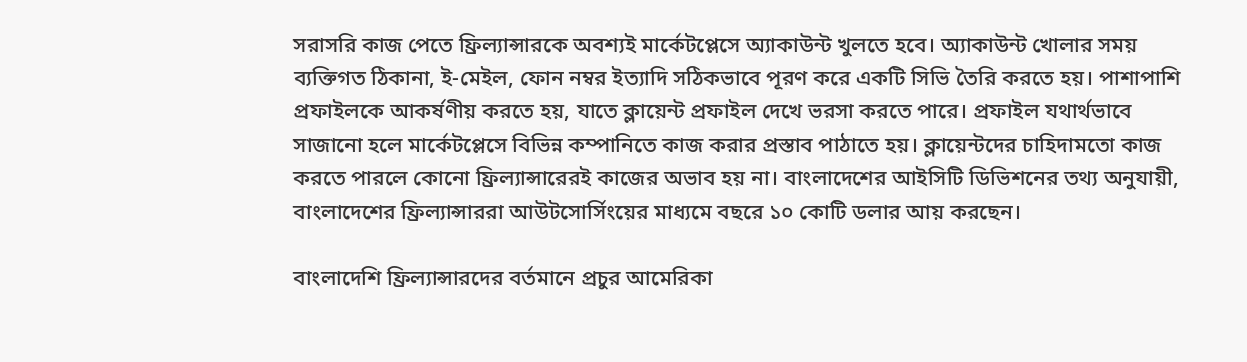সরাসরি কাজ পেতে ফ্রিল্যান্সারকে অবশ্যই মার্কেটপ্লেসে অ্যাকাউন্ট খুলতে হবে। অ্যাকাউন্ট খোলার সময় ব্যক্তিগত ঠিকানা, ই-মেইল, ফোন নম্বর ইত্যাদি সঠিকভাবে পূরণ করে একটি সিভি তৈরি করতে হয়। পাশাপাশি প্রফাইলকে আকর্ষণীয় করতে হয়, যাতে ক্লায়েন্ট প্রফাইল দেখে ভরসা করতে পারে। প্রফাইল যথার্থভাবে সাজানো হলে মার্কেটপ্লেসে বিভিন্ন কম্পানিতে কাজ করার প্রস্তাব পাঠাতে হয়। ক্লায়েন্টদের চাহিদামতো কাজ করতে পারলে কোনো ফ্রিল্যান্সারেরই কাজের অভাব হয় না। বাংলাদেশের আইসিটি ডিভিশনের তথ্য অনুযায়ী, বাংলাদেশের ফ্রিল্যান্সাররা আউটসোর্সিংয়ের মাধ্যমে বছরে ১০ কোটি ডলার আয় করছেন।

বাংলাদেশি ফ্রিল্যান্সারদের বর্তমানে প্রচুর আমেরিকা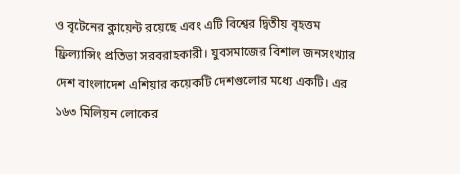ও বৃটেনের ক্লায়েন্ট রয়েছে এবং এটি বিশ্বের দ্বিতীয় বৃহত্তম ফ্রিল্যান্সিং প্রতিভা সরবরাহকারী। যুবসমাজের বিশাল জনসংখ্যার দেশ বাংলাদেশ এশিয়ার কয়েকটি দেশগুলোর মধ্যে একটি। এর ১৬৩ মিলিয়ন লোকের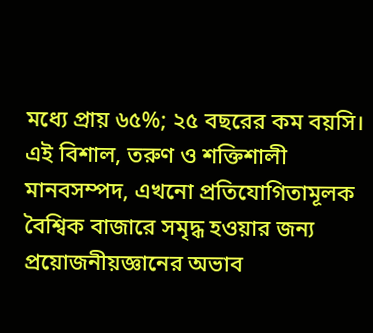মধ্যে প্রায় ৬৫%; ২৫ বছরের কম বয়সি। এই বিশাল, তরুণ ও শক্তিশালী মানবসম্পদ, এখনো প্রতিযোগিতামূলক বৈশ্বিক বাজারে সমৃদ্ধ হওয়ার জন্য প্রয়োজনীয়জ্ঞানের অভাব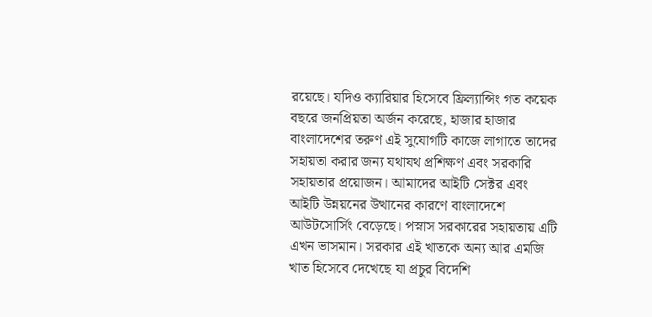রয়েছে। যদিও ক্যারিয়ার হিসেবে ফ্রিল্যান্সিং গত কয়েক বছরে জনপ্রিয়তা অর্জন করেছে, হাজার হাজার বাংলাদেশের তরুণ এই সুযোগটি কাজে লাগাতে তাদের সহায়তা করার জন্য যথাযথ প্রশিক্ষণ এবং সরকারি সহায়তার প্রয়োজন। আমাদের আইটি সেক্টর এবং আইটি উন্নয়নের উত্থানের কারণে বাংলাদেশে আউটসোর্সিং বেড়েছে। পস্নাস সরকারের সহায়তায় এটি এখন ভাসমান। সরকার এই খাতকে অন্য আর এমজি খাত হিসেবে দেখেছে যা প্রচুর বিদেশি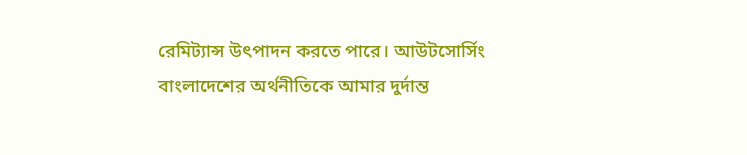রেমিট্যান্স উৎপাদন করতে পারে। আউটসোর্সিং বাংলাদেশের অর্থনীতিকে আমার দুর্দান্ত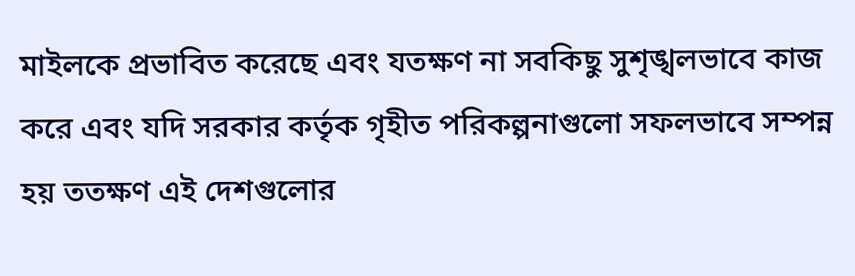মাইলকে প্রভাবিত করেছে এবং যতক্ষণ না সবকিছু সুশৃঙ্খলভাবে কাজ করে এবং যদি সরকার কর্তৃক গৃহীত পরিকল্পনাগুলো সফলভাবে সম্পন্ন হয় ততক্ষণ এই দেশগুলোর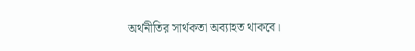অর্থনীতির সার্থকতা অব্যাহত থাকবে।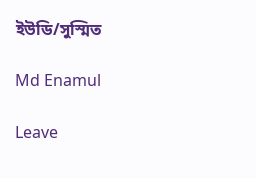ইউডি/সুস্মিত

Md Enamul

Leave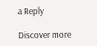a Reply

Discover more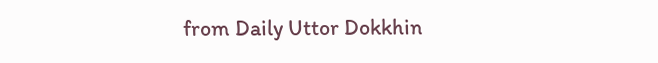from Daily Uttor Dokkhin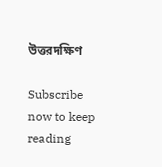উত্তরদক্ষিণ

Subscribe now to keep reading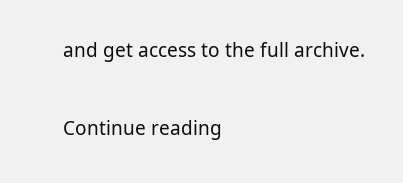and get access to the full archive.

Continue reading